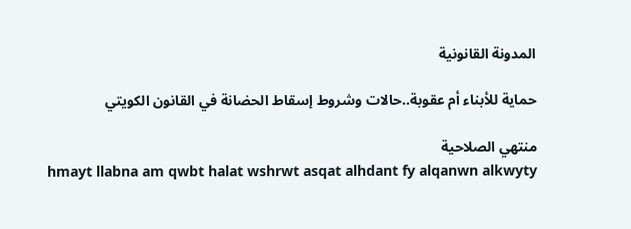المدونة القانونية

حماية للأبناء أم عقوبة..حالات وشروط إسقاط الحضانة في القانون الكويتي

منتهي الصلاحية
hmayt llabna am qwbt halat wshrwt asqat alhdant fy alqanwn alkwyty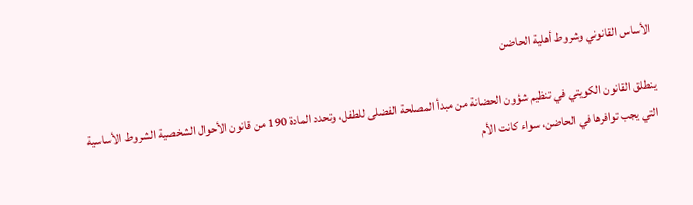الأساس القانوني وشروط أهلية الحاضن

ينطلق القانون الكويتي في تنظيم شؤون الحضانة من مبدأ المصلحة الفضلى للطفل، وتحدد المادة 190 من قانون الأحوال الشخصية الشروط الأساسية التي يجب توافرها في الحاضن، سواء كانت الأم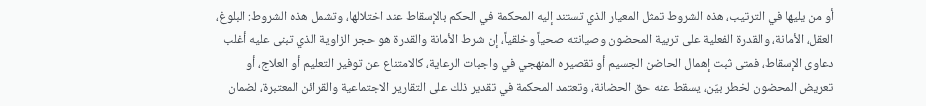أو من يليها في الترتيب، هذه الشروط تمثل المعيار الذي تستند إليه المحكمة في الحكم بالإسقاط عند اختلالها، وتشمل هذه الشروط: البلوغ، العقل، الأمانة، والقدرة الفعلية على تربية المحضون وصيانته صحياً وخلقياً، إن شرط الأمانة والقدرة هو حجر الزاوية الذي تبنى عليه أغلب دعاوى الإسقاط، فمتى ثبت إهمال الحاضن الجسيم أو تقصيره المنهجي في واجبات الرعاية، كالامتناع عن توفير التعليم أو العلاج، أو تعريض المحضون لخطر بيّن، يسقط عنه حق الحضانة، وتعتمد المحكمة في تقدير ذلك على التقارير الاجتماعية والقرائن المعتبرة، لضمان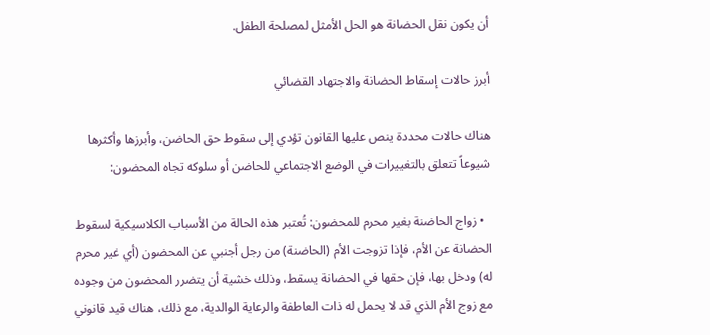أن يكون نقل الحضانة هو الحل الأمثل لمصلحة الطفل.

أبرز حالات إسقاط الحضانة والاجتهاد القضائي

هناك حالات محددة ينص عليها القانون تؤدي إلى سقوط حق الحاضن، وأبرزها وأكثرها شيوعاً تتعلق بالتغييرات في الوضع الاجتماعي للحاضن أو سلوكه تجاه المحضون:

  • زواج الحاضنة بغير محرم للمحضون: تُعتبر هذه الحالة من الأسباب الكلاسيكية لسقوط الحضانة عن الأم، فإذا تزوجت الأم (الحاضنة) من رجل أجنبي عن المحضون (أي غير محرم له) ودخل بها، فإن حقها في الحضانة يسقط، وذلك خشية أن يتضرر المحضون من وجوده مع زوج الأم الذي قد لا يحمل له ذات العاطفة والرعاية الوالدية، مع ذلك، هناك قيد قانوني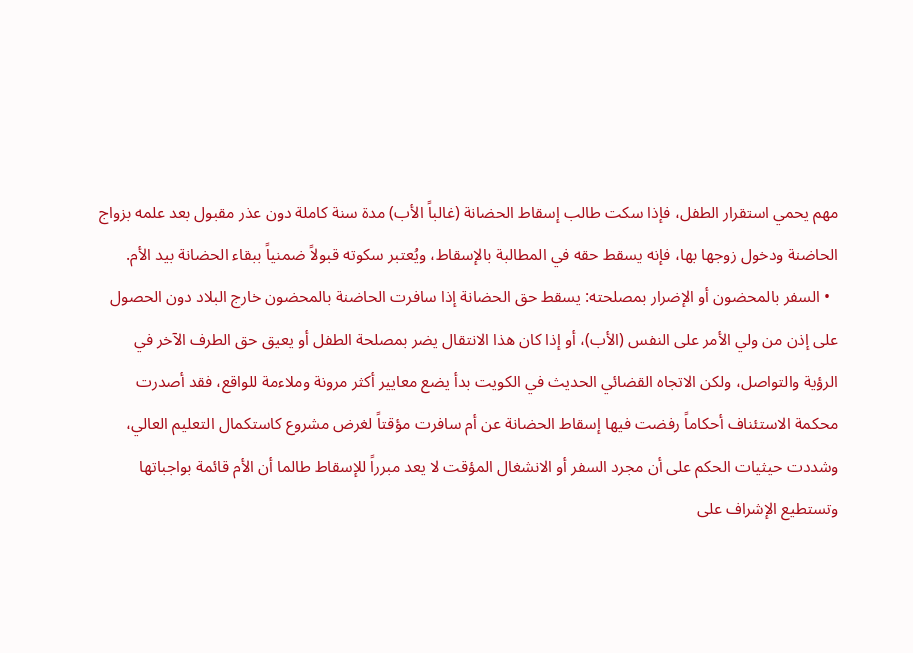مهم يحمي استقرار الطفل، فإذا سكت طالب إسقاط الحضانة (غالباً الأب) مدة سنة كاملة دون عذر مقبول بعد علمه بزواج الحاضنة ودخول زوجها بها، فإنه يسقط حقه في المطالبة بالإسقاط، ويُعتبر سكوته قبولاً ضمنياً ببقاء الحضانة بيد الأم.
  • السفر بالمحضون أو الإضرار بمصلحته: يسقط حق الحضانة إذا سافرت الحاضنة بالمحضون خارج البلاد دون الحصول على إذن من ولي الأمر على النفس (الأب)، أو إذا كان هذا الانتقال يضر بمصلحة الطفل أو يعيق حق الطرف الآخر في الرؤية والتواصل، ولكن الاتجاه القضائي الحديث في الكويت بدأ يضع معايير أكثر مرونة وملاءمة للواقع، فقد أصدرت محكمة الاستئناف أحكاماً رفضت فيها إسقاط الحضانة عن أم سافرت مؤقتاً لغرض مشروع كاستكمال التعليم العالي، وشددت حيثيات الحكم على أن مجرد السفر أو الانشغال المؤقت لا يعد مبرراً للإسقاط طالما أن الأم قائمة بواجباتها وتستطيع الإشراف على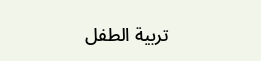تربية الطفل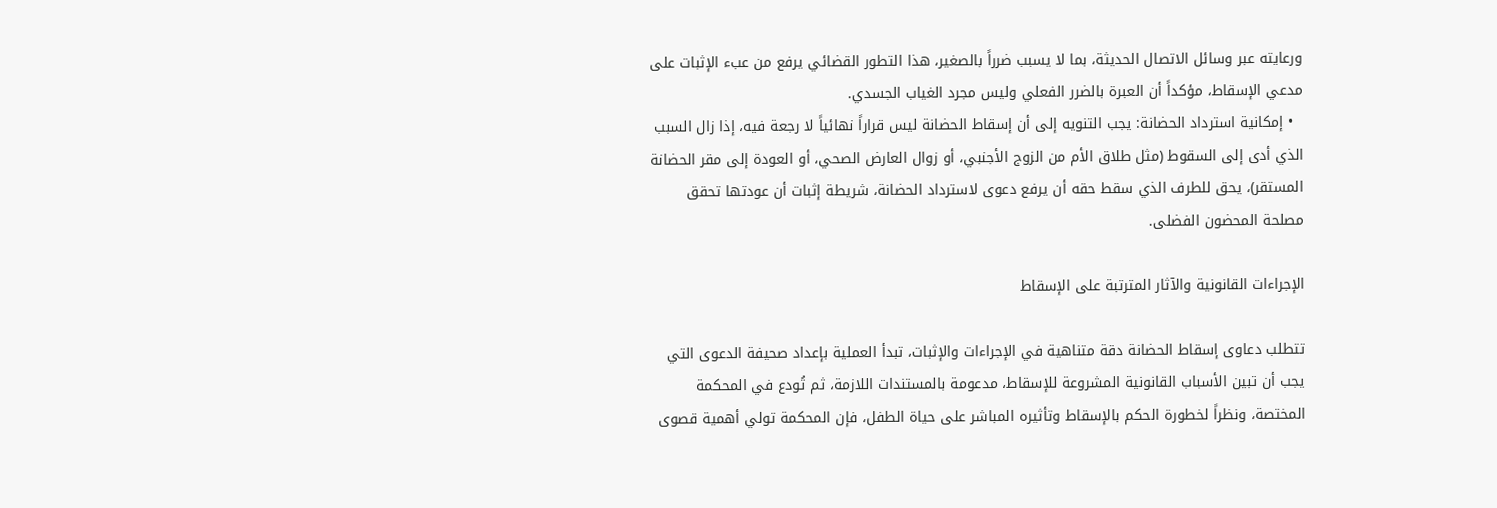ورعايته عبر وسائل الاتصال الحديثة، بما لا يسبب ضرراً بالصغير، هذا التطور القضائي يرفع من عبء الإثبات على مدعي الإسقاط، مؤكداً أن العبرة بالضرر الفعلي وليس مجرد الغياب الجسدي.
  • إمكانية استرداد الحضانة: يجب التنويه إلى أن إسقاط الحضانة ليس قراراً نهائياً لا رجعة فيه، إذا زال السبب الذي أدى إلى السقوط (مثل طلاق الأم من الزوج الأجنبي، أو زوال العارض الصحي، أو العودة إلى مقر الحضانة المستقر)، يحق للطرف الذي سقط حقه أن يرفع دعوى لاسترداد الحضانة، شريطة إثبات أن عودتها تحقق مصلحة المحضون الفضلى.

الإجراءات القانونية والآثار المترتبة على الإسقاط

تتطلب دعاوى إسقاط الحضانة دقة متناهية في الإجراءات والإثبات، تبدأ العملية بإعداد صحيفة الدعوى التي يجب أن تبين الأسباب القانونية المشروعة للإسقاط، مدعومة بالمستندات اللازمة، ثم تُودع في المحكمة المختصة، ونظراً لخطورة الحكم بالإسقاط وتأثيره المباشر على حياة الطفل، فإن المحكمة تولي أهمية قصوى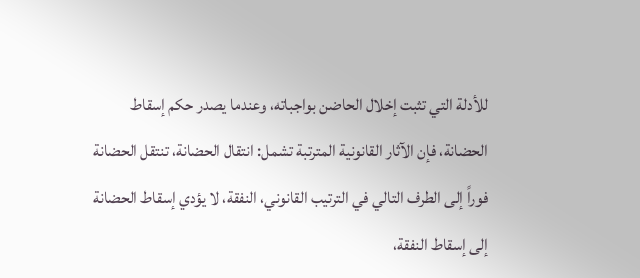للأدلة التي تثبت إخلال الحاضن بواجباته، وعندما يصدر حكم إسقاط الحضانة، فإن الآثار القانونية المترتبة تشمل: انتقال الحضانة، تنتقل الحضانة فوراً إلى الطرف التالي في الترتيب القانوني، النفقة، لا يؤدي إسقاط الحضانة إلى إسقاط النفقة،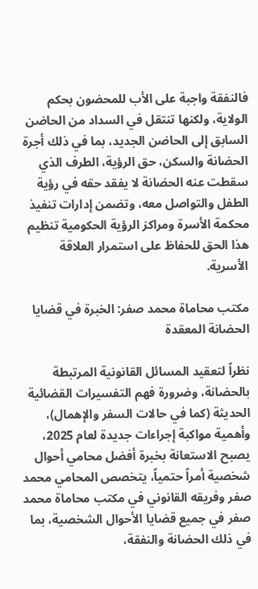فالنفقة واجبة على الأب للمحضون بحكم الولاية، ولكنها تنتقل في السداد من الحاضن السابق إلى الحاضن الجديد، بما في ذلك أجرة الحضانة والسكن، حق الرؤية، الطرف الذي سقطت عنه الحضانة لا يفقد حقه في رؤية الطفل والتواصل معه، وتضمن إدارات تنفيذ محكمة الأسرة ومراكز الرؤية الحكومية تنظيم هذا الحق للحفاظ على استمرار العلاقة الأسرية.

مكتب محاماة محمد صفر: الخبرة في قضايا الحضانة المعقدة

نظراً لتعقيد المسائل القانونية المرتبطة بالحضانة، وضرورة فهم التفسيرات القضائية الحديثة (كما في حالات السفر والإهمال)، وأهمية مواكبة إجراءات جديدة لعام 2025، يصبح الاستعانة بخبرة أفضل محامي أحوال شخصية أمراً حتمياً، يتخصص المحامي محمد صفر وفريقه القانوني في مكتب محاماة محمد صفر في جميع قضايا الأحوال الشخصية، بما في ذلك الحضانة والنفقة،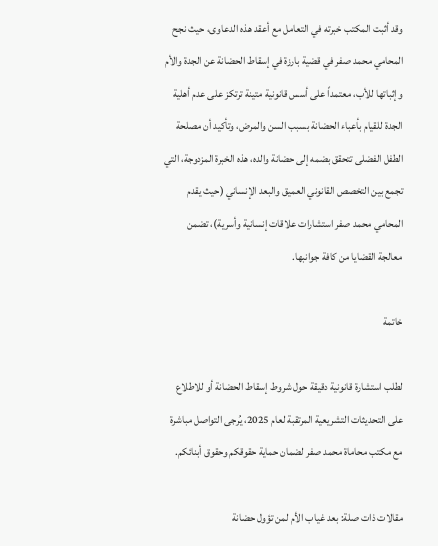وقد أثبت المكتب خبرته في التعامل مع أعقد هذه الدعاوى، حيث نجح المحامي محمد صفر في قضية بارزة في إسقاط الحضانة عن الجدة والأم وإثباتها للأب، معتمداً على أسس قانونية متينة ترتكز على عدم أهلية الجدة للقيام بأعباء الحضانة بسبب السن والمرض، وتأكيد أن مصلحة الطفل الفضلى تتحقق بضمه إلى حضانة والده، هذه الخبرة المزدوجة، التي تجمع بين التخصص القانوني العميق والبعد الإنساني (حيث يقدم المحامي محمد صفر استشارات علاقات إنسانية وأسرية)، تضمن معالجة القضايا من كافة جوانبها.

خاتمة

لطلب استشارة قانونية دقيقة حول شروط إسقاط الحضانة أو للاطلاع على التحديثات التشريعية المرتقبة لعام 2025، يُرجى التواصل مباشرة مع مكتب محاماة محمد صفر لضمان حماية حقوقكم وحقوق أبنائكم.

مقالات ذات صلة: بعد غياب الأم لمن تؤول حضانة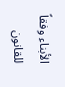الأبناء وفقاً للقانون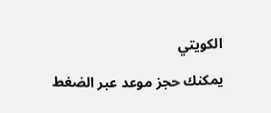الكويتي

يمكنك حجز موعد عبر الضغط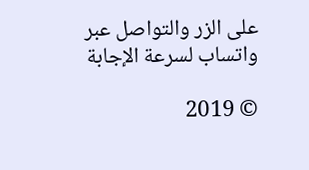على الزر والتواصل عبر واتساب لسرعة الإجابة

© 2019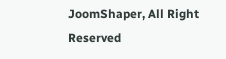JoomShaper, All Right Reserved